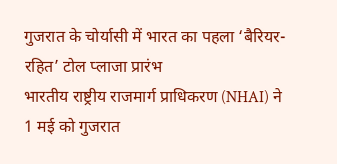गुजरात के चोर्यासी में भारत का पहला ‘बैरियर-रहित’ टोल प्लाजा प्रारंभ
भारतीय राष्ट्रीय राजमार्ग प्राधिकरण (NHAI) ने 1 मई को गुजरात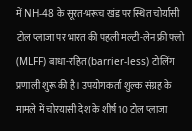में NH-48 के सूरत-भरूच खंड पर स्थित चोर्यासी टोल प्लाजा पर भारत की पहली मल्टी-लेन फ्री फ्लो (MLFF) बाधा-रहित (barrier-less) टोलिंग प्रणाली शुरू की है। उपयोगकर्ता शुल्क संग्रह के मामले में चोरयासी देश के शीर्ष 10 टोल प्लाजा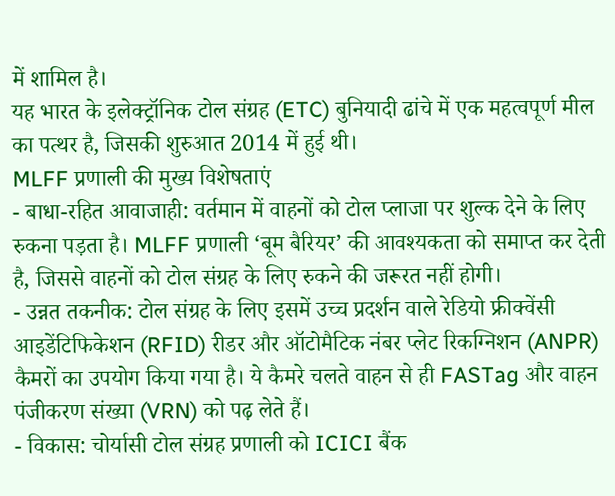में शामिल है।
यह भारत के इलेक्ट्रॉनिक टोल संग्रह (ETC) बुनियादी ढांचे में एक महत्वपूर्ण मील का पत्थर है, जिसकी शुरुआत 2014 में हुई थी।
MLFF प्रणाली की मुख्य विशेषताएं
- बाधा-रहित आवाजाही: वर्तमान में वाहनों को टोल प्लाजा पर शुल्क देने के लिए रुकना पड़ता है। MLFF प्रणाली ‘बूम बैरियर’ की आवश्यकता को समाप्त कर देती है, जिससे वाहनों को टोल संग्रह के लिए रुकने की जरूरत नहीं होगी।
- उन्नत तकनीक: टोल संग्रह के लिए इसमें उच्च प्रदर्शन वाले रेडियो फ्रीक्वेंसी आइडेंटिफिकेशन (RFID) रीडर और ऑटोमैटिक नंबर प्लेट रिकग्निशन (ANPR) कैमरों का उपयोग किया गया है। ये कैमरे चलते वाहन से ही FASTag और वाहन पंजीकरण संख्या (VRN) को पढ़ लेते हैं।
- विकास: चोर्यासी टोल संग्रह प्रणाली को ICICI बैंक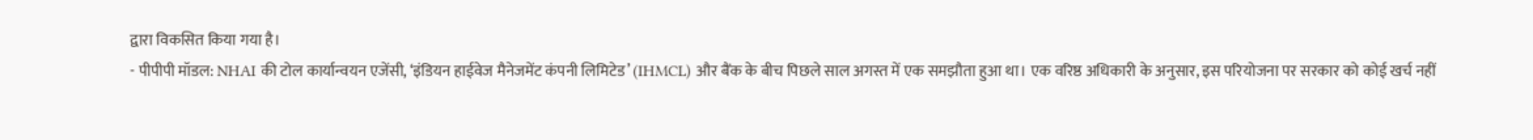द्वारा विकसित किया गया है।
- पीपीपी मॉडल: NHAI की टोल कार्यान्वयन एजेंसी, ‘इंडियन हाईवेज मैनेजमेंट कंपनी लिमिटेड’ (IHMCL) और बैंक के बीच पिछले साल अगस्त में एक समझौता हुआ था। एक वरिष्ठ अधिकारी के अनुसार, इस परियोजना पर सरकार को कोई खर्च नहीं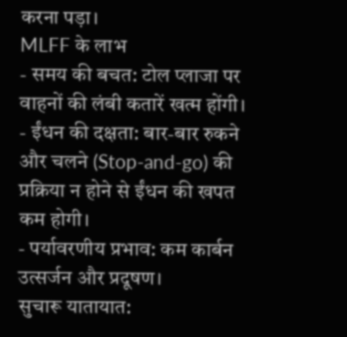करना पड़ा।
MLFF के लाभ
- समय की बचत: टोल प्लाजा पर वाहनों की लंबी कतारें खत्म होंगी।
- ईंधन की दक्षता: बार-बार रुकने और चलने (Stop-and-go) की प्रक्रिया न होने से ईंधन की खपत कम होगी।
- पर्यावरणीय प्रभाव: कम कार्बन उत्सर्जन और प्रदूषण।
सुचारू यातायात: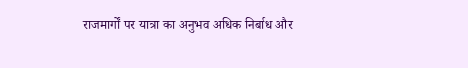राजमार्गों पर यात्रा का अनुभव अधिक निर्बाध और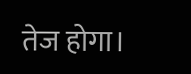तेज होगा।